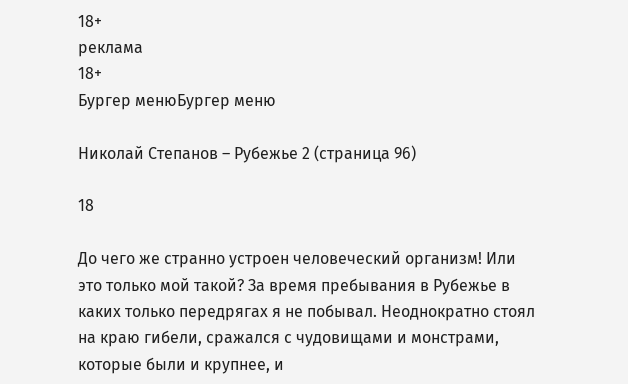18+
реклама
18+
Бургер менюБургер меню

Николай Степанов – Рубежье 2 (страница 96)

18

До чего же странно устроен человеческий организм! Или это только мой такой? За время пребывания в Рубежье в каких только передрягах я не побывал. Неоднократно стоял на краю гибели, сражался с чудовищами и монстрами, которые были и крупнее, и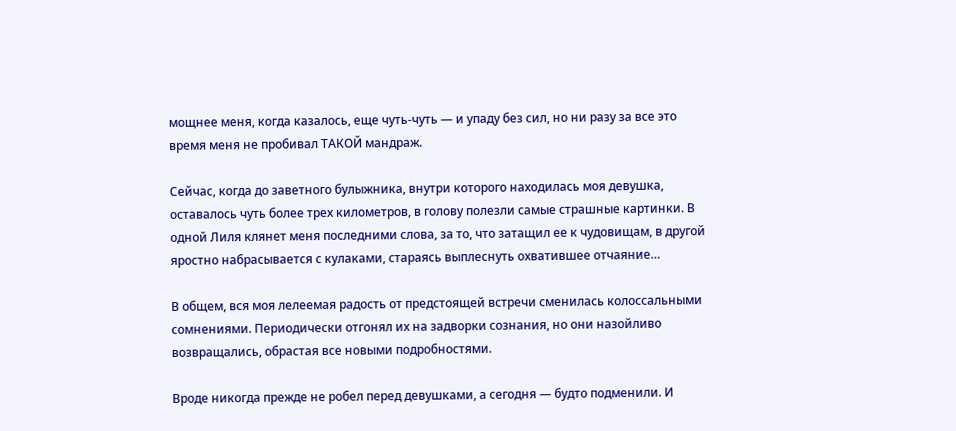мощнее меня, когда казалось, еще чуть-чуть — и упаду без сил, но ни разу за все это время меня не пробивал ТАКОЙ мандраж.

Сейчас, когда до заветного булыжника, внутри которого находилась моя девушка, оставалось чуть более трех километров, в голову полезли самые страшные картинки. В одной Лиля клянет меня последними слова, за то, что затащил ее к чудовищам, в другой яростно набрасывается с кулаками, стараясь выплеснуть охватившее отчаяние…

В общем, вся моя лелеемая радость от предстоящей встречи сменилась колоссальными сомнениями. Периодически отгонял их на задворки сознания, но они назойливо возвращались, обрастая все новыми подробностями.

Вроде никогда прежде не робел перед девушками, а сегодня — будто подменили. И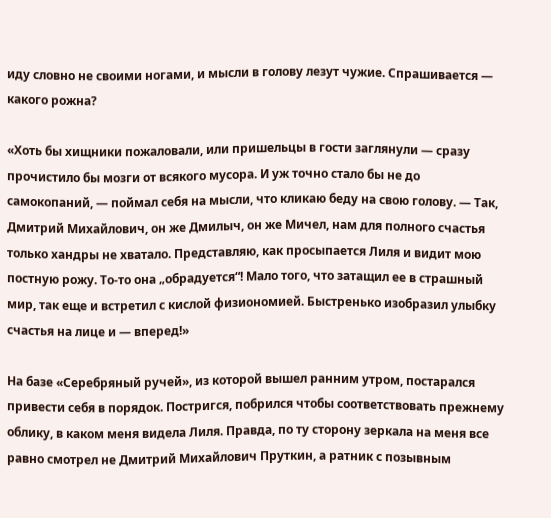иду словно не своими ногами, и мысли в голову лезут чужие. Спрашивается — какого рожна?

«Хоть бы хищники пожаловали, или пришельцы в гости заглянули — сразу прочистило бы мозги от всякого мусора. И уж точно стало бы не до самокопаний, — поймал себя на мысли, что кликаю беду на свою голову. — Так, Дмитрий Михайлович, он же Дмилыч, он же Мичел, нам для полного счастья только хандры не хватало. Представляю, как просыпается Лиля и видит мою постную рожу. То-то она „обрадуется“! Мало того, что затащил ее в страшный мир, так еще и встретил с кислой физиономией. Быстренько изобразил улыбку счастья на лице и — вперед!»

На базе «Серебряный ручей», из которой вышел ранним утром, постарался привести себя в порядок. Постригся, побрился чтобы соответствовать прежнему облику, в каком меня видела Лиля. Правда, по ту сторону зеркала на меня все равно смотрел не Дмитрий Михайлович Пруткин, а ратник с позывным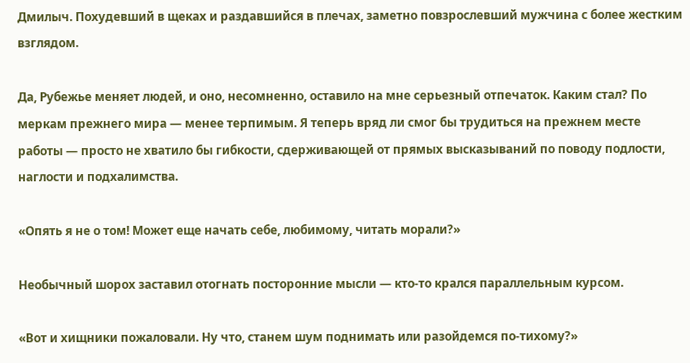Дмилыч. Похудевший в щеках и раздавшийся в плечах, заметно повзрослевший мужчина с более жестким взглядом.

Да, Рубежье меняет людей, и оно, несомненно, оставило на мне серьезный отпечаток. Каким стал? По меркам прежнего мира — менее терпимым. Я теперь вряд ли смог бы трудиться на прежнем месте работы — просто не хватило бы гибкости, сдерживающей от прямых высказываний по поводу подлости, наглости и подхалимства.

«Опять я не о том! Может еще начать себе, любимому, читать морали?»

Необычный шорох заставил отогнать посторонние мысли — кто-то крался параллельным курсом.

«Вот и хищники пожаловали. Ну что, станем шум поднимать или разойдемся по-тихому?»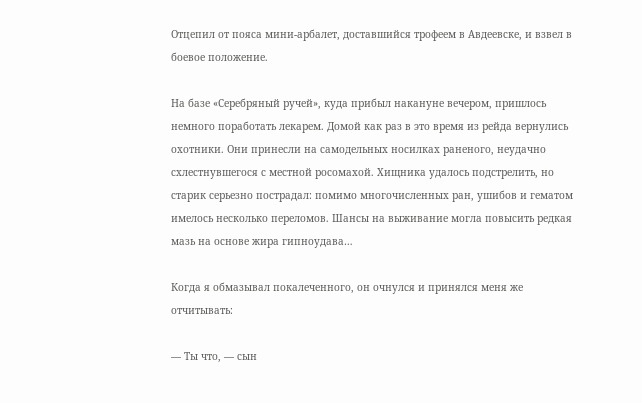Отцепил от пояса мини-арбалет, доставшийся трофеем в Авдеевске, и взвел в боевое положение.

На базе «Серебряный ручей», куда прибыл накануне вечером, пришлось немного поработать лекарем. Домой как раз в это время из рейда вернулись охотники. Они принесли на самодельных носилках раненого, неудачно схлестнувшегося с местной росомахой. Хищника удалось подстрелить, но старик серьезно пострадал: помимо многочисленных ран, ушибов и гематом имелось несколько переломов. Шансы на выживание могла повысить редкая мазь на основе жира гипноудава…

Когда я обмазывал покалеченного, он очнулся и принялся меня же отчитывать:

— Ты что, — сын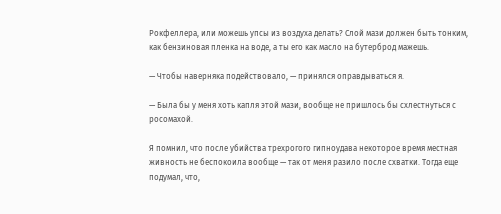Рокфеллера, или можешь упсы из воздуха делать? Слой мази должен быть тонким, как бензиновая пленка на воде, а ты его как масло на бутерброд мажешь.

— Чтобы наверняка подействовало, — принялся оправдываться я.

— Была бы у меня хоть капля этой мази, вообще не пришлось бы схлестнуться с росомахой.

Я помнил, что после убийства трехрогого гипноудава некоторое время местная живность не беспокоила вообще — так от меня разило после схватки. Тогда еще подумал, что,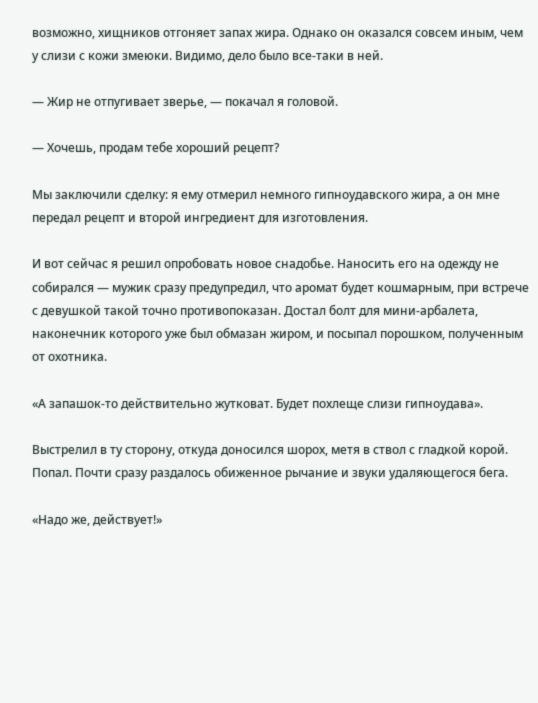возможно, хищников отгоняет запах жира. Однако он оказался совсем иным, чем у слизи с кожи змеюки. Видимо, дело было все-таки в ней.

— Жир не отпугивает зверье, — покачал я головой.

— Хочешь, продам тебе хороший рецепт?

Мы заключили сделку: я ему отмерил немного гипноудавского жира, а он мне передал рецепт и второй ингредиент для изготовления.

И вот сейчас я решил опробовать новое снадобье. Наносить его на одежду не собирался — мужик сразу предупредил, что аромат будет кошмарным, при встрече с девушкой такой точно противопоказан. Достал болт для мини-арбалета, наконечник которого уже был обмазан жиром, и посыпал порошком, полученным от охотника.

«А запашок-то действительно жутковат. Будет похлеще слизи гипноудава».

Выстрелил в ту сторону, откуда доносился шорох, метя в ствол с гладкой корой. Попал. Почти сразу раздалось обиженное рычание и звуки удаляющегося бега.

«Надо же, действует!»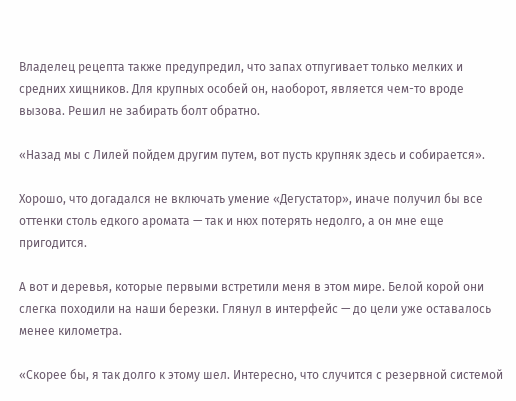Владелец рецепта также предупредил, что запах отпугивает только мелких и средних хищников. Для крупных особей он, наоборот, является чем-то вроде вызова. Решил не забирать болт обратно.

«Назад мы с Лилей пойдем другим путем, вот пусть крупняк здесь и собирается».

Хорошо, что догадался не включать умение «Дегустатор», иначе получил бы все оттенки столь едкого аромата — так и нюх потерять недолго, а он мне еще пригодится.

А вот и деревья, которые первыми встретили меня в этом мире. Белой корой они слегка походили на наши березки. Глянул в интерфейс — до цели уже оставалось менее километра.

«Скорее бы, я так долго к этому шел. Интересно, что случится с резервной системой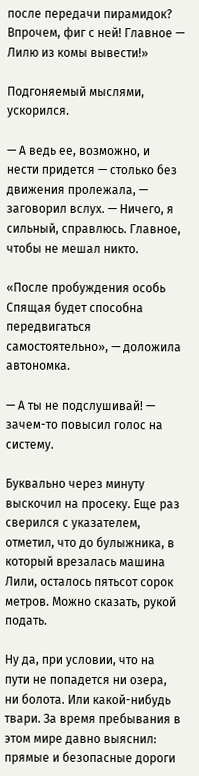после передачи пирамидок? Впрочем, фиг с ней! Главное — Лилю из комы вывести!»

Подгоняемый мыслями, ускорился.

— А ведь ее, возможно, и нести придется — столько без движения пролежала, — заговорил вслух. — Ничего, я сильный, справлюсь. Главное, чтобы не мешал никто.

«После пробуждения особь Спящая будет способна передвигаться самостоятельно», — доложила автономка.

— А ты не подслушивай! — зачем-то повысил голос на систему.

Буквально через минуту выскочил на просеку. Еще раз сверился с указателем, отметил, что до булыжника, в который врезалась машина Лили, осталось пятьсот сорок метров. Можно сказать, рукой подать.

Ну да, при условии, что на пути не попадется ни озера, ни болота. Или какой-нибудь твари. За время пребывания в этом мире давно выяснил: прямые и безопасные дороги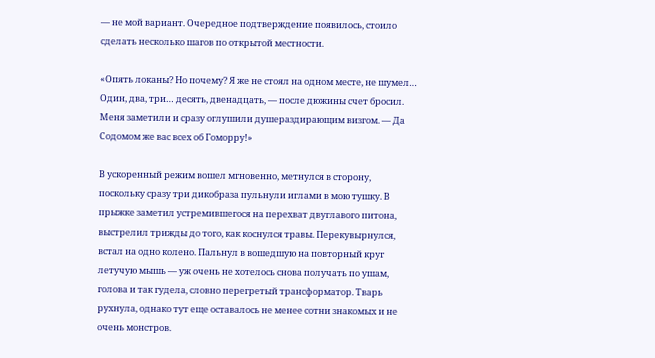— не мой вариант. Очередное подтверждение появилось, стоило сделать несколько шагов по открытой местности.

«Опять локаны? Но почему? Я же не стоял на одном месте, не шумел… Один, два, три… десять, двенадцать, — после дюжины счет бросил. Меня заметили и сразу оглушили душераздирающим визгом. — Да Содомом же вас всех об Гоморру!»

В ускоренный режим вошел мгновенно, метнулся в сторону, поскольку сразу три дикобраза пульнули иглами в мою тушку. В прыжке заметил устремившегося на перехват двуглавого питона, выстрелил трижды до того, как коснулся травы. Перекувырнулся, встал на одно колено. Пальнул в вошедшую на повторный круг летучую мышь — уж очень не хотелось снова получать по ушам, голова и так гудела, словно перегретый трансформатор. Тварь рухнула, однако тут еще оставалось не менее сотни знакомых и не очень монстров.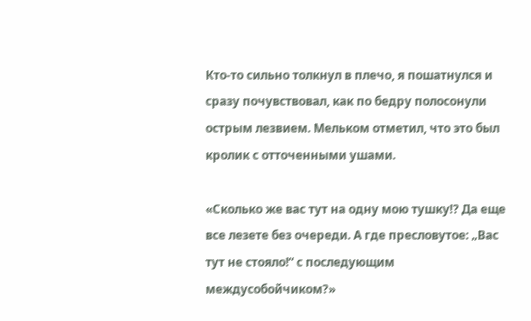Кто-то сильно толкнул в плечо, я пошатнулся и сразу почувствовал, как по бедру полосонули острым лезвием. Мельком отметил, что это был кролик с отточенными ушами.

«Сколько же вас тут на одну мою тушку⁉ Да еще все лезете без очереди. А где пресловутое: „Вас тут не стояло!“ с последующим междусобойчиком?»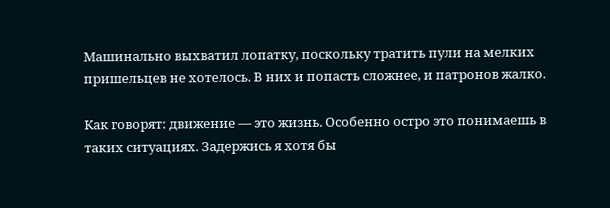Машинально выхватил лопатку, поскольку тратить пули на мелких пришельцев не хотелось. В них и попасть сложнее, и патронов жалко.

Как говорят: движение — это жизнь. Особенно остро это понимаешь в таких ситуациях. Задержись я хотя бы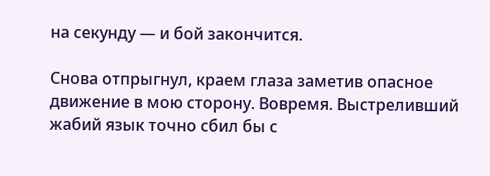на секунду — и бой закончится.

Снова отпрыгнул, краем глаза заметив опасное движение в мою сторону. Вовремя. Выстреливший жабий язык точно сбил бы с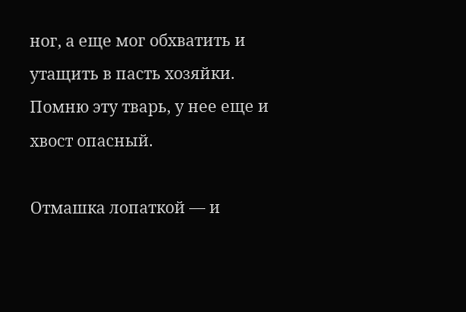ног, а еще мог обхватить и утащить в пасть хозяйки. Помню эту тварь, у нее еще и хвост опасный.

Отмашка лопаткой — и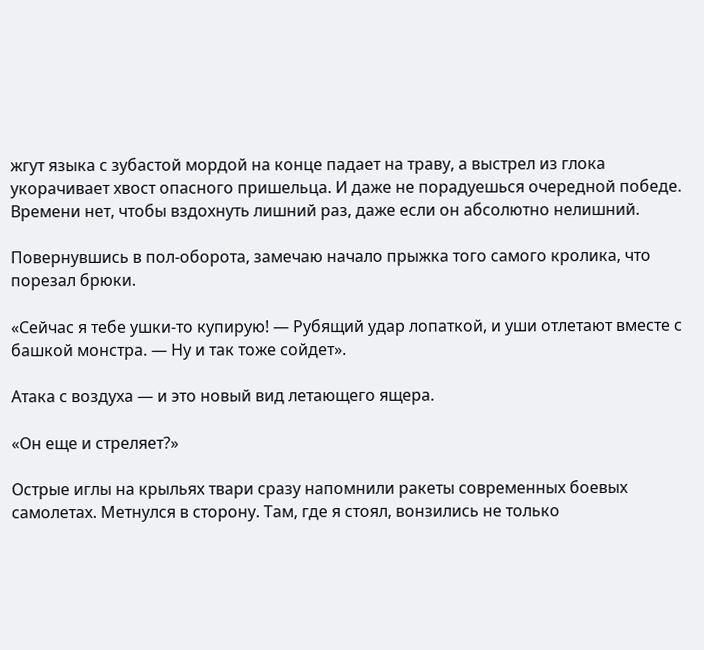жгут языка с зубастой мордой на конце падает на траву, а выстрел из глока укорачивает хвост опасного пришельца. И даже не порадуешься очередной победе. Времени нет, чтобы вздохнуть лишний раз, даже если он абсолютно нелишний.

Повернувшись в пол-оборота, замечаю начало прыжка того самого кролика, что порезал брюки.

«Сейчас я тебе ушки-то купирую! — Рубящий удар лопаткой, и уши отлетают вместе с башкой монстра. — Ну и так тоже сойдет».

Атака с воздуха — и это новый вид летающего ящера.

«Он еще и стреляет?»

Острые иглы на крыльях твари сразу напомнили ракеты современных боевых самолетах. Метнулся в сторону. Там, где я стоял, вонзились не только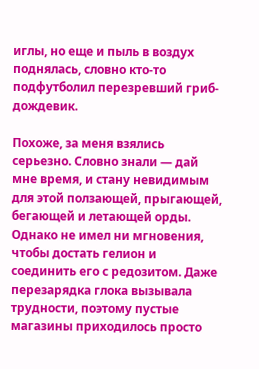иглы, но еще и пыль в воздух поднялась, словно кто-то подфутболил перезревший гриб-дождевик.

Похоже, за меня взялись серьезно. Словно знали — дай мне время, и стану невидимым для этой ползающей, прыгающей, бегающей и летающей орды. Однако не имел ни мгновения, чтобы достать гелион и соединить его с редозитом. Даже перезарядка глока вызывала трудности, поэтому пустые магазины приходилось просто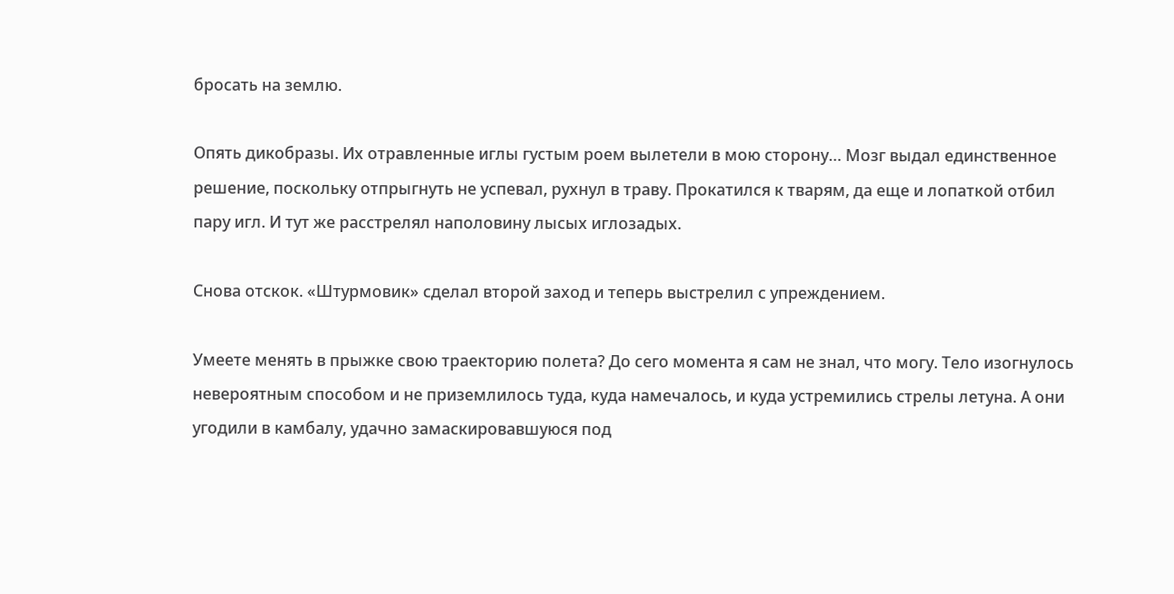бросать на землю.

Опять дикобразы. Их отравленные иглы густым роем вылетели в мою сторону… Мозг выдал единственное решение, поскольку отпрыгнуть не успевал, рухнул в траву. Прокатился к тварям, да еще и лопаткой отбил пару игл. И тут же расстрелял наполовину лысых иглозадых.

Снова отскок. «Штурмовик» сделал второй заход и теперь выстрелил с упреждением.

Умеете менять в прыжке свою траекторию полета? До сего момента я сам не знал, что могу. Тело изогнулось невероятным способом и не приземлилось туда, куда намечалось, и куда устремились стрелы летуна. А они угодили в камбалу, удачно замаскировавшуюся под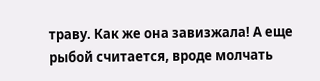траву. Как же она завизжала! А еще рыбой считается, вроде молчать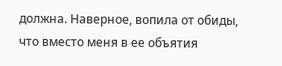должна. Наверное, вопила от обиды, что вместо меня в ее объятия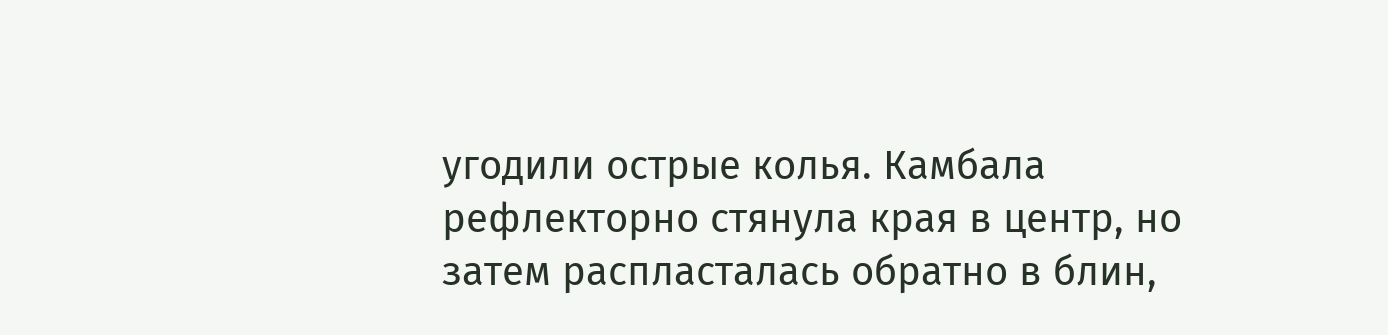угодили острые колья. Камбала рефлекторно стянула края в центр, но затем распласталась обратно в блин,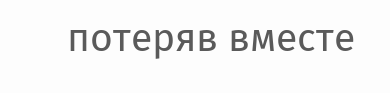потеряв вместе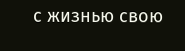с жизнью свою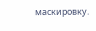маскировку.